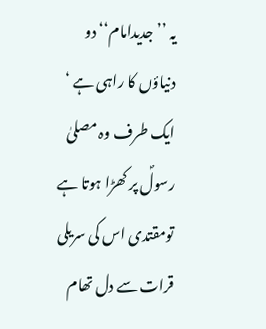یہ ’’جدیدامام‘‘ دو دنیاؤں کا راہی ہے ‘ ایک طرف وہ مصلیٰ رسولؐ پر کھڑا ہوتا ہے تومقتدی اس کی سریلی قرات سے دل تھام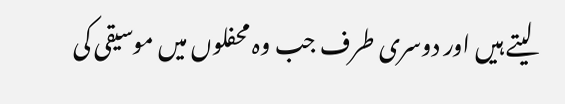لیتے ہیں اور دوسری طرف جب وہ محفلوں میں موسیقی کی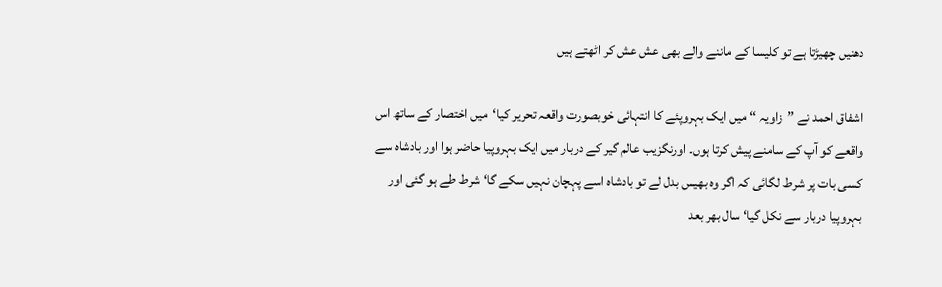دھنیں چھیڑتا ہے تو کلیسا کے ماننے والے بھی عش عش کر اٹھتے ہیں

اشفاق احمد نے ’’زاویہ ‘‘ میں ایک بہروپئے کا انتہائی خوبصورت واقعہ تحریر کیا‘میں اختصار کے ساتھ اس واقعے کو آپ کے سامنے پیش کرتا ہوں۔ اورنگزیب عالم گیر کے دربار میں ایک بہروپیا حاضر ہوا اور بادشاہ سے کسی بات پر شرط لگائی کہ اگر وہ بھیس بدل لے تو بادشاہ اسے پہچان نہیں سکے گا‘ شرط طے ہو گئی اور بہروپیا دربار سے نکل گیا‘ سال بھر بعد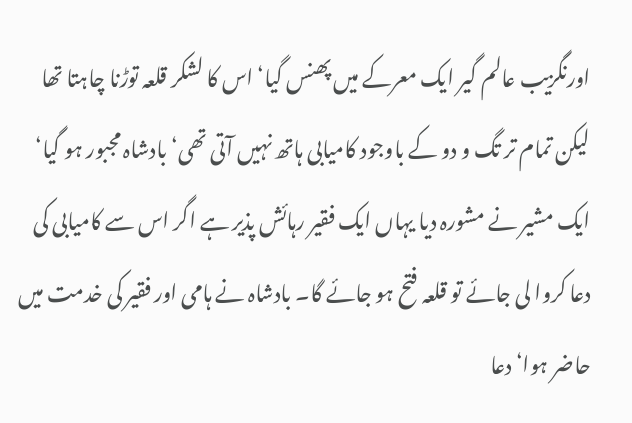اورنگزیب عالم گیر ایک معرکے میں پھنس گیا‘ اس کا لشکر قلعہ توڑنا چاہتا تھا لیکن تمام تر تگ و دو کے باوجود کامیابی ہاتھ نہیں آتی تھی‘ بادشاہ مجبور ہو گیا‘ ایک مشیر نے مشورہ دیا یہاں ایک فقیر رہائش پذیر ہے اگر اس سے کامیابی کی دعا کروا لی جائے تو قلعہ فتح ہو جائے گا۔ بادشاہ نے ہامی اور فقیر کی خدمت میں حاضر ہوا‘ دعا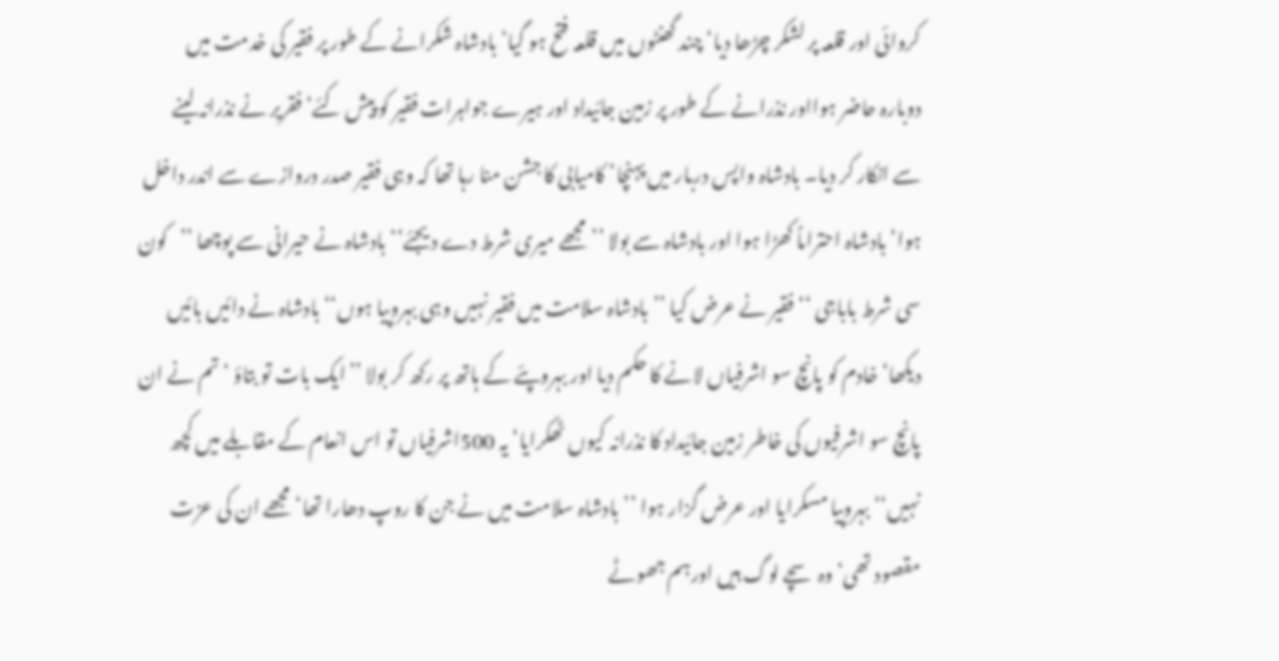کروائی اور قلعہ پر لشکر چڑھا دیا‘ چند گھنٹوں میں قلعہ فتح ہو گیا‘ بادشاہ شکرانے کے طور پر فقیر کی خدمت میں دوبارہ حاضر ہوااور نذرانے کے طور پر زمین جائیداد اور ہیرے جواہرات فقیر کو پیش کئے‘ فقریر نے نذرانہ لینے سے انکار کر دیا۔ بادشاہ واپس دربار میں پہنچا‘ کامیابی کا جشن منا رہا تھا کہ وہی فقیر صدر دروازے سے اندر داخل ہوا‘ بادشاہ احتراماً کھڑا ہوا اور بادشاہ سے بولا ’’مجھے میری شرط دے دیجئے‘‘ بادشاہ نے حیرانی سے پوچھا ’’کون سی شرط باباجی ‘‘ فقیر نے عرض کیا ’’بادشاہ سلامت میں فقیر نہیں وہی بہروپیا ہوں‘‘ بادشاہ نے دائیں بائیں دیکھا‘ خادم کو پانچ سو اشرفیاں لانے کا حکم دیا اور بہروپئے کے ہاتھ پر رکھ کر بولا ’’ایک بات تو بتاؤ ‘ تم نے ان پانچ سو اشرفیوں کی خاطر زمین جائیداد کا نذرانہ کیوں ٹھکرایا‘ یہ 500اشرفیاں تو اس انعام کے مقابلے میں کچھ نہیں‘‘ بہروپیا مسکرایا اور عرض گزار ہوا ’’بادشاہ سلامت میں نے جن کا روپ دھارا تھا‘ مجھے ان کی عزت مقصود تھی‘ وہ سچے لوگ ہیں اورہم جھوٹے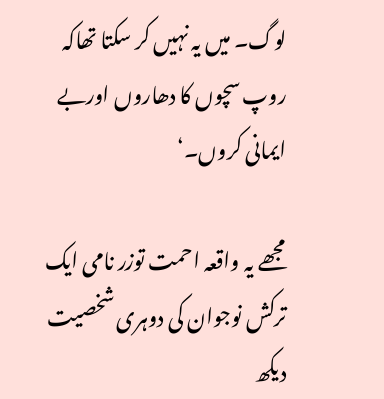لوگ۔ میں یہ نہیں کر سکتا تھاکہ روپ سچوں کا دھاروں اوربے ایمانی کروں۔‘

مجھے یہ واقعہ احمت توزر نامی ایک ترکش نوجوان کی دوہری شخصیت دیکھ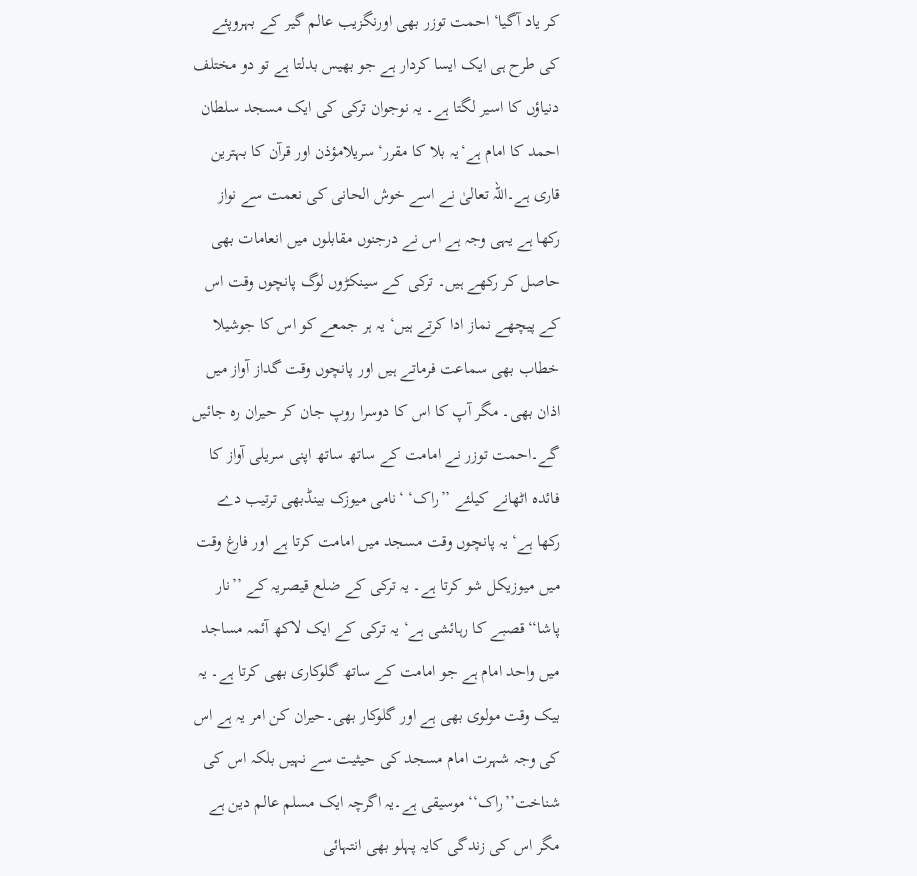کر یاد آگیا‘ احمت توزر بھی اورنگزیب عالم گیر کے بہروپئے کی طرح ہی ایک ایسا کردار ہے جو بھیس بدلتا ہے تو دو مختلف دنیاؤں کا اسیر لگتا ہے۔ یہ نوجوان ترکی کی ایک مسجد سلطان احمد کا امام ہے‘یہ بلا کا مقرر‘سریلامؤذن اور قرآن کا بہترین قاری ہے۔اللہ تعالیٰ نے اسے خوش الحانی کی نعمت سے نواز رکھا ہے یہی وجہ ہے اس نے درجنوں مقابلوں میں انعامات بھی حاصل کر رکھے ہیں۔ ترکی کے سینکڑوں لوگ پانچوں وقت اس کے پیچھے نماز ادا کرتے ہیں‘ یہ ہر جمعے کو اس کا جوشیلا خطاب بھی سماعت فرماتے ہیں اور پانچوں وقت گداز آواز میں اذان بھی۔ مگر آپ کا اس کا دوسرا روپ جان کر حیران رہ جائیں گے۔احمت توزر نے امامت کے ساتھ ساتھ اپنی سریلی آواز کا فائدہ اٹھانے کیلئے ’’راک‘ ‘نامی میوزک بینڈبھی ترتیب دے رکھا ہے‘ یہ پانچوں وقت مسجد میں امامت کرتا ہے اور فارغ وقت میں میوزیکل شو کرتا ہے۔ یہ ترکی کے ضلع قیصریہ کے ’’نار پاشا‘‘قصبے کا رہائشی ہے‘ یہ ترکی کے ایک لاکھ آئمہ مساجد میں واحد امام ہے جو امامت کے ساتھ گلوکاری بھی کرتا ہے۔ یہ بیک وقت مولوی بھی ہے اور گلوکار بھی۔حیران کن امر یہ ہے اس کی وجہ شہرت امام مسجد کی حیثیت سے نہیں بلکہ اس کی شناخت’’راک‘‘موسیقی ہے۔یہ اگرچہ ایک مسلم عالم دین ہے مگر اس کی زندگی کایہ پہلو بھی انتہائی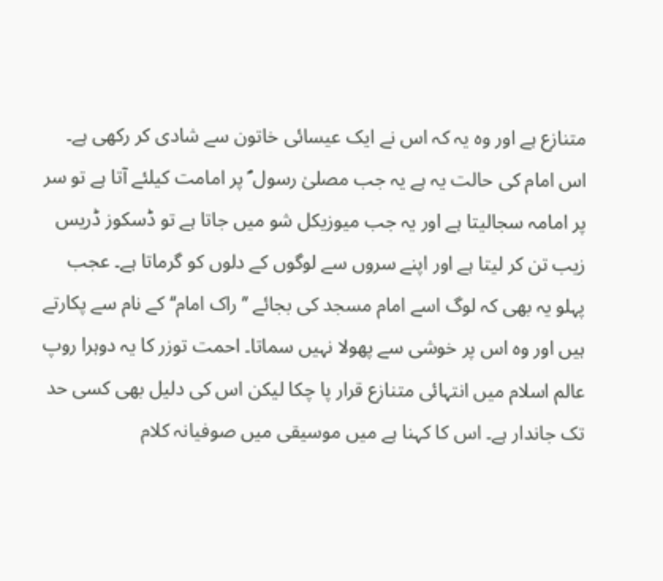متنازع ہے اور وہ یہ کہ اس نے ایک عیسائی خاتون سے شادی کر رکھی ہے۔ اس امام کی حالت یہ ہے یہ جب مصلیٰ رسول ؐ پر امامت کیلئے آتا ہے تو سر پر امامہ سجالیتا ہے اور یہ جب میوزیکل شو میں جاتا ہے تو ڈسکوز ڈریس زیب تن کر لیتا ہے اور اپنے سروں سے لوگوں کے دلوں کو گرماتا ہے۔ عجب پہلو یہ بھی کہ لوگ اسے امام مسجد کی بجائے ’’راک امام‘‘ کے نام سے پکارتے ہیں اور وہ اس پر خوشی سے پھولا نہیں سماتا۔ احمت توزر کا یہ دوہرا روپ عالم اسلام میں انتہائی متنازع قرار پا چکا لیکن اس کی دلیل بھی کسی حد تک جاندار ہے۔ اس کا کہنا ہے میں موسیقی میں صوفیانہ کلام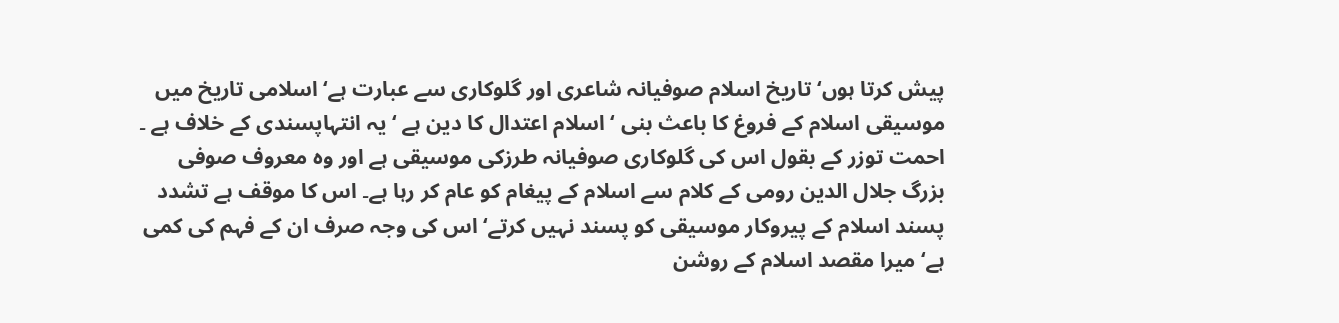پیش کرتا ہوں‘ تاریخ اسلام صوفیانہ شاعری اور گلوکاری سے عبارت ہے‘ اسلامی تاریخ میں موسیقی اسلام کے فروغ کا باعث بنی ‘ اسلام اعتدال کا دین ہے ‘ یہ انتہاپسندی کے خلاف ہے ۔ احمت توزر کے بقول اس کی گلوکاری صوفیانہ طرزکی موسیقی ہے اور وہ معروف صوفی بزرگ جلال الدین رومی کے کلام سے اسلام کے پیغام کو عام کر رہا ہے۔ اس کا موقف ہے تشدد پسند اسلام کے پیروکار موسیقی کو پسند نہیں کرتے‘ اس کی وجہ صرف ان کے فہم کی کمی ہے‘ میرا مقصد اسلام کے روشن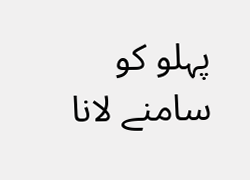پہلو کو سامنے لانا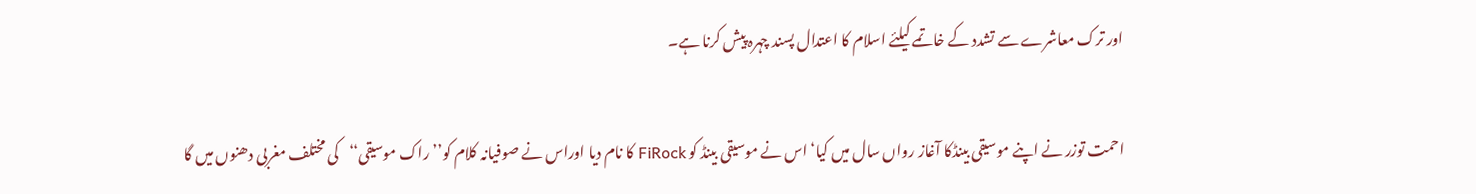اور ترک معاشرے سے تشدد کے خاتمے کیلئے اسلام کا اعتدال پسند چہرہ پیش کرنا ہے۔

احمت توزر نے اپنے موسیقی بینڈکا آغاز رواں سال میں کیا‘ اس نے موسیقی بینڈ کو FiRock کا نام دیا اوراس نے صوفیانہ کلام کو’’راک موسیقی‘‘کی مختلف مغربی دھنوں میں گا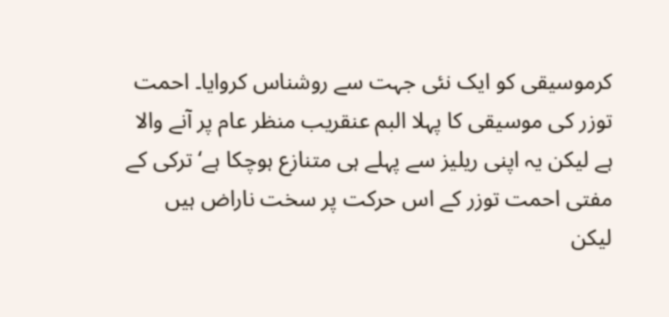کرموسیقی کو ایک نئی جہت سے روشناس کروایا۔ احمت توزر کی موسیقی کا پہلا البم عنقریب منظر عام پر آنے والا ہے لیکن یہ اپنی ریلیز سے پہلے ہی متنازع ہوچکا ہے‘ ترکی کے مفتی احمت توزر کے اس حرکت پر سخت ناراض ہیں لیکن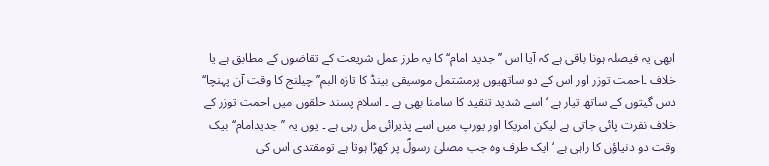ابھی یہ فیصلہ ہونا باقی ہے کہ آیا اس ’’جدید امام‘‘ کا یہ طرز عمل شریعت کے تقاضوں کے مطابق ہے یا خلاف ۔احمت توزر اور اس کے دو ساتھیوں پرمشتمل موسیقی بینڈ کا تازہ البم’’چیلنج کا وقت آن پہنچا‘‘ دس گیتوں کے ساتھ تیار ہے ‘ اسے شدید تنقید کا سامنا بھی ہے ۔ اسلام پسند حلقوں میں احمت توزر کے خلاف نفرت پائی جاتی ہے لیکن امریکا اور یورپ میں اسے پذیرائی مل رہی ہے ۔ یوں یہ ’’جدیدامام‘‘ بیک وقت دو دنیاؤں کا راہی ہے ‘ ایک طرف وہ جب مصلیٰ رسولؐ پر کھڑا ہوتا ہے تومقتدی اس کی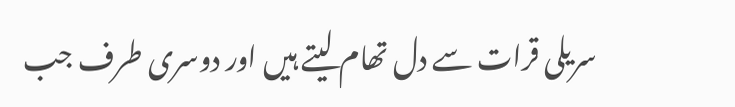سریلی قرات سے دل تھام لیتے ہیں اور دوسری طرف جب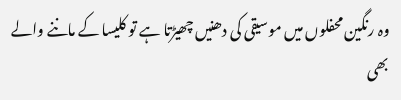وہ رنگین محفلوں میں موسیقی کی دھنیں چھیڑتا ہے تو کلیسا کے ماننے والے بھی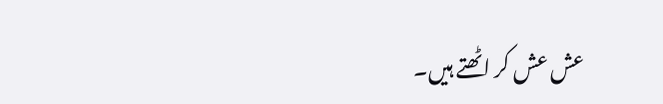عش عش کر اٹھتے ہیں۔